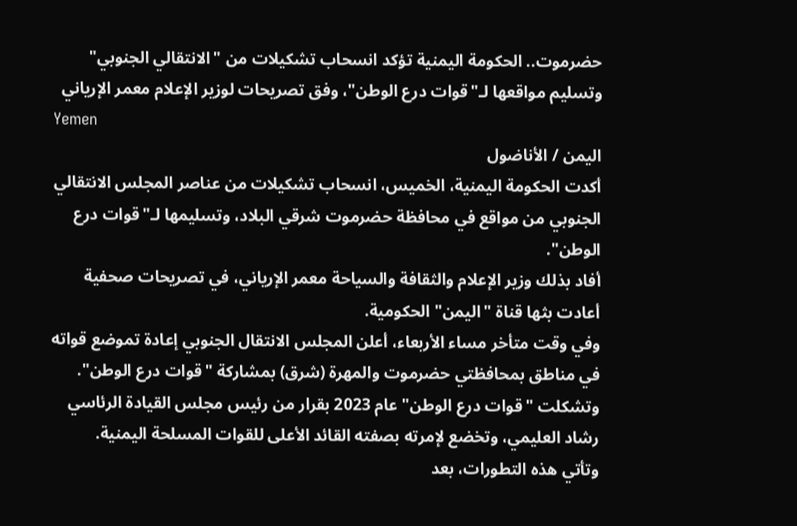حضرموت.. الحكومة اليمنية تؤكد انسحاب تشكيلات من "الانتقالي الجنوبي"
وتسليم مواقعها لـ"قوات درع الوطن"، وفق تصريحات لوزير الإعلام معمر الإرياني
Yemen
اليمن / الأناضول
أكدت الحكومة اليمنية، الخميس، انسحاب تشكيلات من عناصر المجلس الانتقالي الجنوبي من مواقع في محافظة حضرموت شرقي البلاد، وتسليمها لـ"قوات درع الوطن".
أفاد بذلك وزير الإعلام والثقافة والسياحة معمر الإرياني، في تصريحات صحفية أعادت بثها قناة "اليمن" الحكومية.
وفي وقت متأخر مساء الأربعاء، أعلن المجلس الانتقال الجنوبي إعادة تموضع قواته في مناطق بمحافظتي حضرموت والمهرة (شرق) بمشاركة "قوات درع الوطن".
وتشكلت "قوات درع الوطن" عام 2023 بقرار من رئيس مجلس القيادة الرئاسي رشاد العليمي، وتخضع لإمرته بصفته القائد الأعلى للقوات المسلحة اليمنية.
وتأتي هذه التطورات، بعد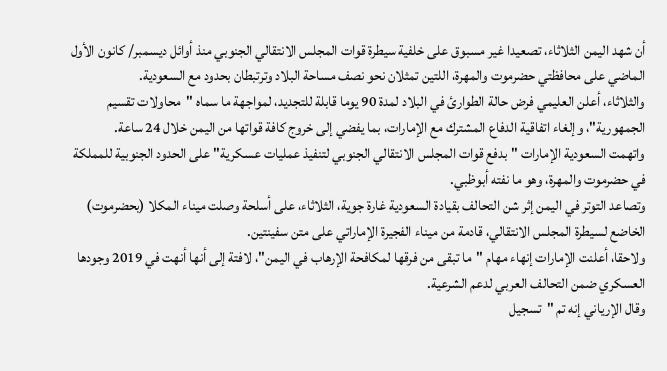أن شهد اليمن الثلاثاء، تصعيدا غير مسبوق على خلفية سيطرة قوات المجلس الانتقالي الجنوبي منذ أوائل ديسمبر/ كانون الأول الماضي على محافظتي حضرموت والمهرة، اللتين تمثلان نحو نصف مساحة البلاد وترتبطان بحدود مع السعودية.
والثلاثاء، أعلن العليمي فرض حالة الطوارئ في البلاد لمدة 90 يوما قابلة للتجديد، لمواجهة ما سماه "محاولات تقسيم الجمهورية"، وإلغاء اتفاقية الدفاع المشترك مع الإمارات، بما يفضي إلى خروج كافة قواتها من اليمن خلال 24 ساعة.
واتهمت السعودية الإمارات "بدفع قوات المجلس الانتقالي الجنوبي لتنفيذ عمليات عسكرية" على الحدود الجنوبية للمملكة في حضرموت والمهرة، وهو ما نفته أبوظبي.
وتصاعد التوتر في اليمن إثر شن التحالف بقيادة السعودية غارة جوية، الثلاثاء، على أسلحة وصلت ميناء المكلا (بحضرموت) الخاضع لسيطرة المجلس الانتقالي، قادمة من ميناء الفجيرة الإماراتي على متن سفينتين.
ولاحقا، أعلنت الإمارات إنهاء مهام "ما تبقى من فرقها لمكافحة الإرهاب في اليمن"، لافتة إلى أنها أنهت في 2019 وجودها العسكري ضمن التحالف العربي لدعم الشرعية.
وقال الإرياني إنه تم "تسجيل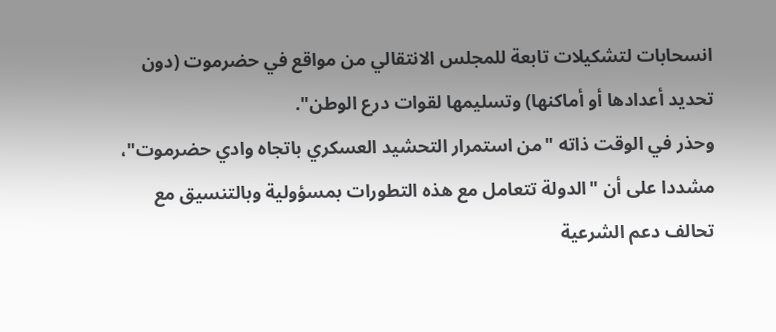انسحابات لتشكيلات تابعة للمجلس الانتقالي من مواقع في حضرموت (دون تحديد أعدادها أو أماكنها) وتسليمها لقوات درع الوطن".
وحذر في الوقت ذاته "من استمرار التحشيد العسكري باتجاه وادي حضرموت"، مشددا على أن "الدولة تتعامل مع هذه التطورات بمسؤولية وبالتنسيق مع تحالف دعم الشرعية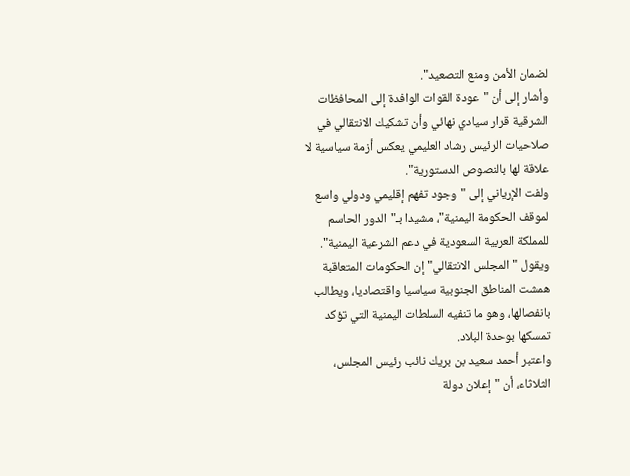لضمان الأمن ومنع التصعيد".
وأشار إلى أن "عودة القوات الوافدة إلى المحافظات الشرقية قرار سيادي نهائي وأن تشكيك الانتقالي في صلاحيات الرئيس رشاد العليمي يعكس أزمة سياسية لا علاقة لها بالنصوص الدستورية".
ولفت الإرياني إلى "وجود تفهم إقليمي ودولي واسع لموقف الحكومة اليمنية"، مشيدا بـ"الدور الحاسم للمملكة العربية السعودية في دعم الشرعية اليمنية".
ويقول "المجلس الانتقالي" إن الحكومات المتعاقبة همشت المناطق الجنوبية سياسيا واقتصاديا، ويطالب بانفصالها، وهو ما تنفيه السلطات اليمنية التي تؤكد تمسكها بوحدة البلاد.
واعتبر أحمد سعيد بن بريك نائب رئيس المجلس، الثلاثاء، أن "إعلان دولة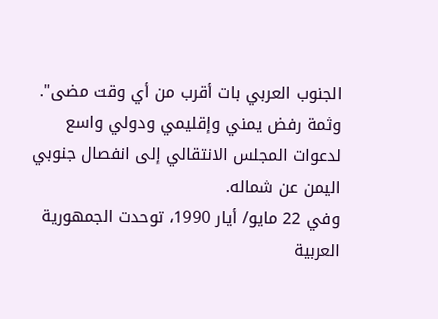الجنوب العربي بات أقرب من أي وقت مضى".
وثمة رفض يمني وإقليمي ودولي واسع لدعوات المجلس الانتقالي إلى انفصال جنوبي اليمن عن شماله.
وفي 22 مايو/ أيار 1990، توحدت الجمهورية العربية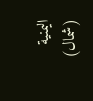اليمنية (شمال)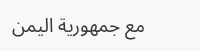مع جمهورية اليمن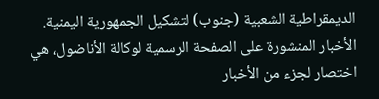الديمقراطية الشعبية (جنوب) لتشكيل الجمهورية اليمنية.
الأخبار المنشورة على الصفحة الرسمية لوكالة الأناضول، هي اختصار لجزء من الأخبار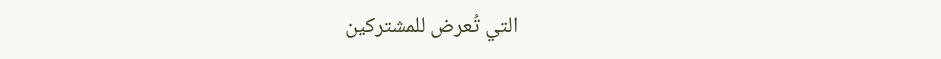التي تُعرض للمشتركين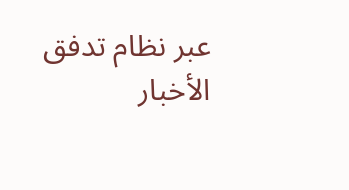عبر نظام تدفق الأخبار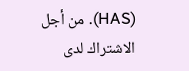(HAS). من أجل الاشتراك لدى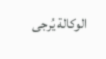الوكالة يُرجى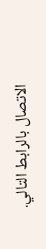الاتصال بالرابط التالي.